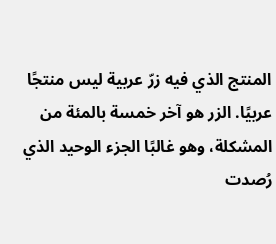المنتج الذي فيه زرّ عربية ليس منتجًا عربيًا. الزر هو آخر خمسة بالمئة من المشكلة، وهو غالبًا الجزء الوحيد الذي رُصدت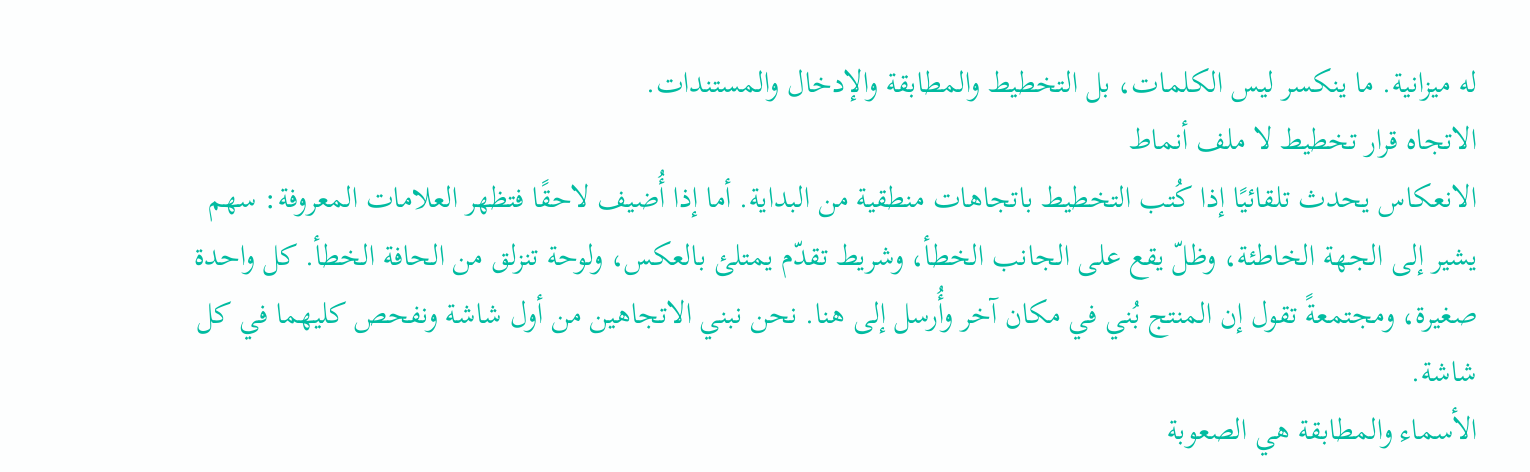له ميزانية. ما ينكسر ليس الكلمات، بل التخطيط والمطابقة والإدخال والمستندات.
الاتجاه قرار تخطيط لا ملف أنماط
الانعكاس يحدث تلقائيًا إذا كُتب التخطيط باتجاهات منطقية من البداية. أما إذا أُضيف لاحقًا فتظهر العلامات المعروفة: سهم يشير إلى الجهة الخاطئة، وظلّ يقع على الجانب الخطأ، وشريط تقدّم يمتلئ بالعكس، ولوحة تنزلق من الحافة الخطأ. كل واحدة صغيرة، ومجتمعةً تقول إن المنتج بُني في مكان آخر وأُرسل إلى هنا. نحن نبني الاتجاهين من أول شاشة ونفحص كليهما في كل شاشة.
الأسماء والمطابقة هي الصعوبة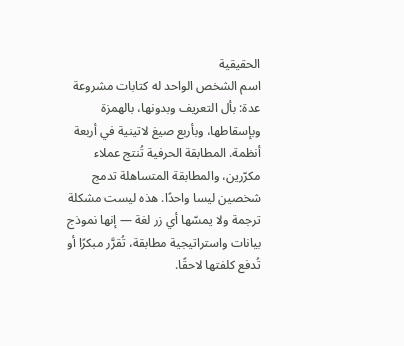الحقيقية
اسم الشخص الواحد له كتابات مشروعة عدة: بأل التعريف وبدونها، بالهمزة وبإسقاطها، وبأربع صيغ لاتينية في أربعة أنظمة. المطابقة الحرفية تُنتج عملاء مكرّرين، والمطابقة المتساهلة تدمج شخصين ليسا واحدًا. هذه ليست مشكلة ترجمة ولا يمسّها أي زر لغة — إنها نموذج بيانات واستراتيجية مطابقة، تُقرَّر مبكرًا أو تُدفع كلفتها لاحقًا.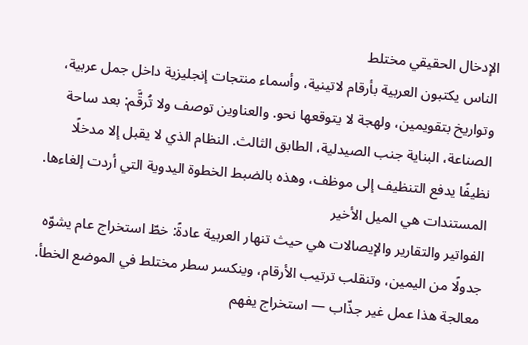الإدخال الحقيقي مختلط
الناس يكتبون العربية بأرقام لاتينية، وأسماء منتجات إنجليزية داخل جمل عربية، وتواريخ بتقويمين، ولهجة لا يتوقعها نحو. والعناوين توصف ولا تُرقَّم: بعد ساحة الصناعة، البناية جنب الصيدلية، الطابق الثالث. النظام الذي لا يقبل إلا مدخلًا نظيفًا يدفع التنظيف إلى موظف، وهذه بالضبط الخطوة اليدوية التي أردت إلغاءها.
المستندات هي الميل الأخير
الفواتير والتقارير والإيصالات هي حيث تنهار العربية عادةً: خطّ استخراج عام يشوّه جدولًا من اليمين، وتنقلب ترتيب الأرقام، وينكسر سطر مختلط في الموضع الخطأ. معالجة هذا عمل غير جذّاب — استخراج يفهم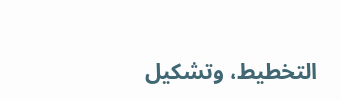التخطيط، وتشكيل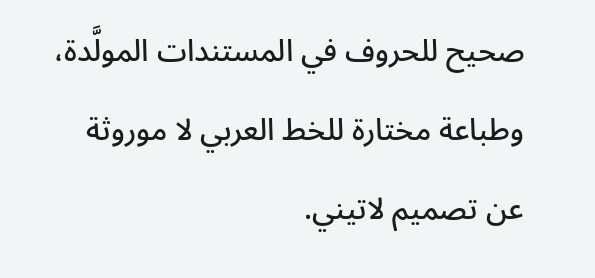صحيح للحروف في المستندات المولَّدة، وطباعة مختارة للخط العربي لا موروثة عن تصميم لاتيني.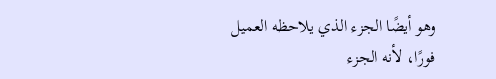وهو أيضًا الجزء الذي يلاحظه العميل فورًا، لأنه الجزء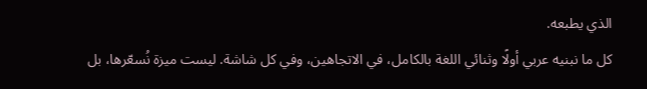الذي يطبعه.
كل ما نبنيه عربي أولًا وثنائي اللغة بالكامل، في الاتجاهين، وفي كل شاشة. ليست ميزة نُسعّرها، بل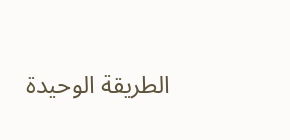الطريقة الوحيدة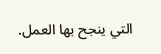التي ينجح بها العمل.